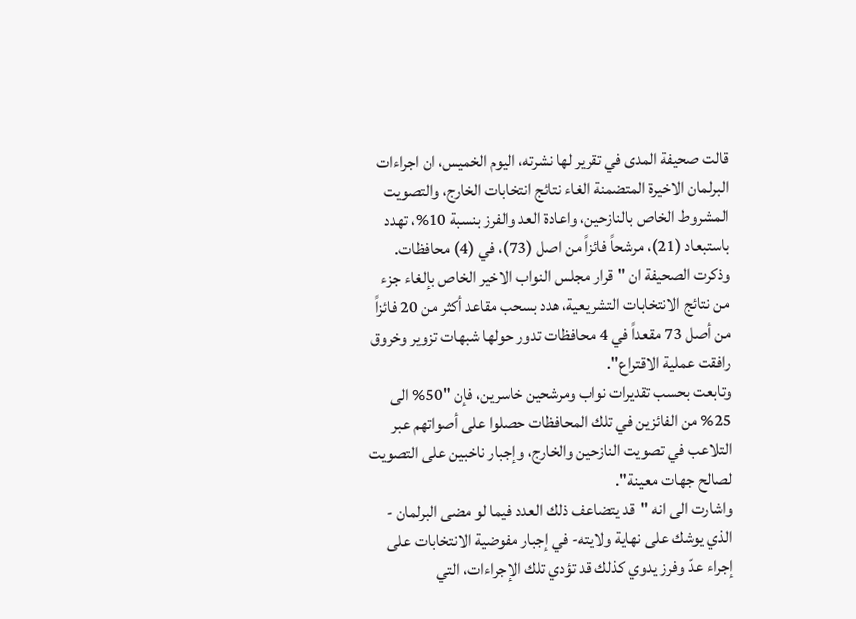قالت صحيفة المدى في تقرير لها نشرته، اليوم الخميس، ان اجراءات البرلمان الاخيرة المتضمنة الغاء نتائج انتخابات الخارج، والتصويت المشروط الخاص بالنازحين، واعادة العد والفرز بنسبة 10%، تهدد باستبعاد (21)، مرشحاً فائزاً من اصل (73)، في (4) محافظات.
وذكرت الصحيفة ان "قرار مجلس النواب الاخير الخاص بإلغاء جزء من نتائج الانتخابات التشريعية، هدد بسحب مقاعد أكثر من 20 فائزاً من أصل 73 مقعداً في 4 محافظات تدور حولها شبهات تزوير وخروق رافقت عملية الاقتراع".
وتابعت بحسب تقديرات نواب ومرشحين خاسرين، فإن "50% الى 25% من الفائزين في تلك المحافظات حصلوا على أصواتهم عبر التلاعب في تصويت النازحين والخارج، وإجبار ناخبين على التصويت لصالح جهات معينة".
واشارت الى انه "قد يتضاعف ذلك العدد فيما لو مضى البرلمان - الذي يوشك على نهاية ولايته- في إجبار مفوضية الانتخابات على إجراء عدّ وفرز يدوي كذلك قد تؤدي تلك الإجراءات، التي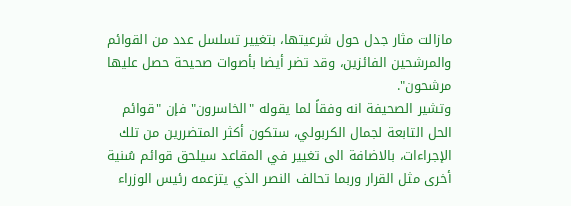مازالت مثار جدل حول شرعيتها، بتغيير تسلسل عدد من القوائم والمرشحين الفائزين، وقد تضر أيضا بأصوات صحيحة حصل عليها مرشحون".
وتشير الصحيفة انه وفقاً لما يقوله "الخاسرون" فإن "قوائم الحل التابعة لجمال الكربولي، ستكون أكثر المتضررين من تلك الإجراءات، بالاضافة الى تغيير في المقاعد سيلحق قوائم سُنية أخرى مثل القرار وربما تحالف النصر الذي يتزعمه رئيس الوزراء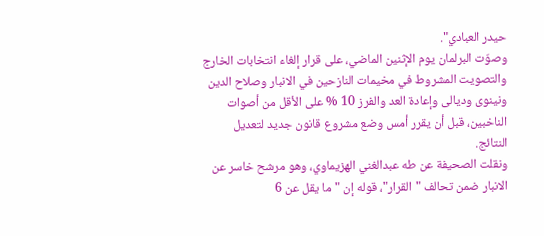حيدر العبادي".
وصوّت البرلمان يوم الإثنين الماضي، على قرار إلغاء انتخابات الخارج والتصويت المشروط في مخيمات النازحين في الانبار وصلاح الدين ونينوى وديالى وإعادة العد والفرز 10 % على الأقل من أصوات الناخبين، قبل أن يقرر أمس وضع مشروع قانون جديد لتعديل النتائج.
ونقلت الصحيفة عن طه عبدالغني الهزيماوي، وهو مرشح خاسر عن الانبار ضمن تحالف "القرار"، قوله إن "ما يقل عن 6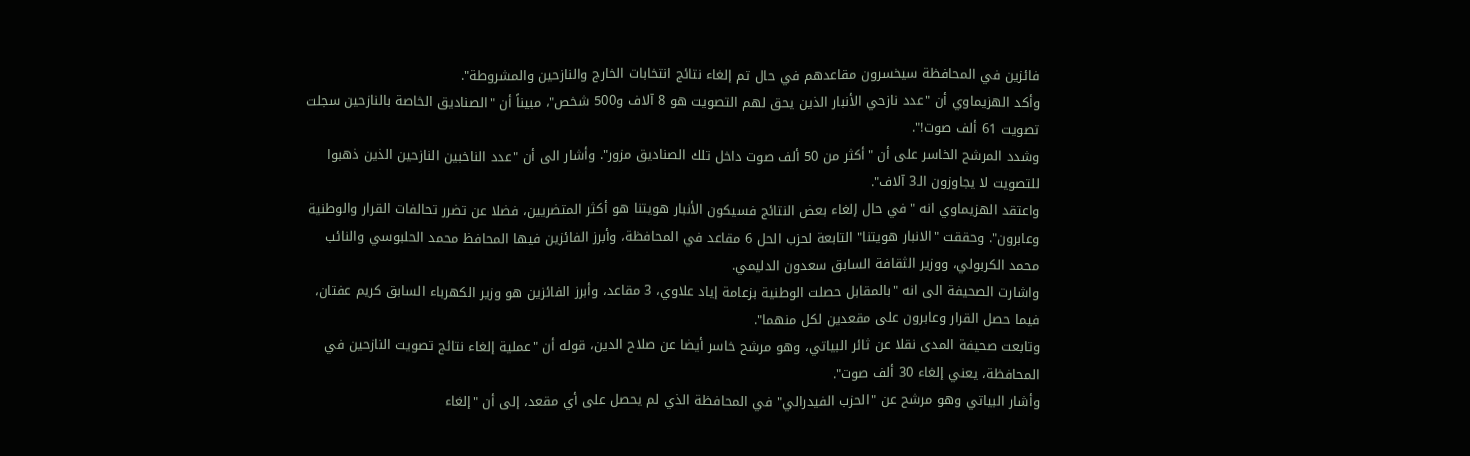فائزين في المحافظة سيخسرون مقاعدهم في حال تم إلغاء نتائج انتخابات الخارج والنازحين والمشروطة".
وأكد الهزيماوي أن "عدد نازحي الأنبار الذين يحق لهم التصويت هو 8 آلاف و500 شخص"، مبيناً أن "الصناديق الخاصة بالنازحين سجلت تصويت 61 ألف صوت!".
وشدد المرشح الخاسر على أن "أكثر من 50 ألف صوت داخل تلك الصناديق مزور". وأشار الى أن "عدد الناخبين النازحين الذين ذهبوا للتصويت لا يجاوزون الـ3 آلاف".
واعتقد الهزيماوي انه "في حال إلغاء بعض النتائج فسيكون الأنبار هويتنا هو أكثر المتضريين، فضلا عن تضرر تحالفات القرار والوطنية وعابرون". وحققت "الانبار هويتنا" التابعة لحزب الحل 6 مقاعد في المحافظة، وأبرز الفائزين فيها المحافظ محمد الحلبوسي والنائب محمد الكربولي، ووزير الثقافة السابق سعدون الدليمي.
واشارت الصحيفة الى انه "بالمقابل حصلت الوطنية بزعامة إياد علاوي، 3 مقاعد، وأبرز الفائزين هو وزير الكهرباء السابق كريم عفتان، فيما حصل القرار وعابرون على مقعدين لكل منهما".
وتابعت صحيفة المدى نقلا عن ثائر البياتي، وهو مرشح خاسر أيضا عن صلاح الدين، قوله أن "عملية إلغاء نتائج تصويت النازحين في المحافظة، يعني إلغاء 30 ألف صوت".
وأشار البياتي وهو مرشح عن "الحزب الفيدرالي" في المحافظة الذي لم يحصل على أي مقعد، إلى أن "إلغاء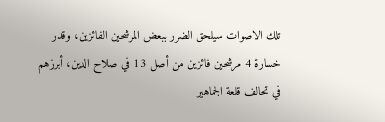تلك الاصوات سيلحق الضرر ببعض المرشحين الفائزين، وقدر خسارة 4 مرشحين فائزين من أصل 13 في صلاح الدين، أبرزهم في تحالف قلعة الجماهير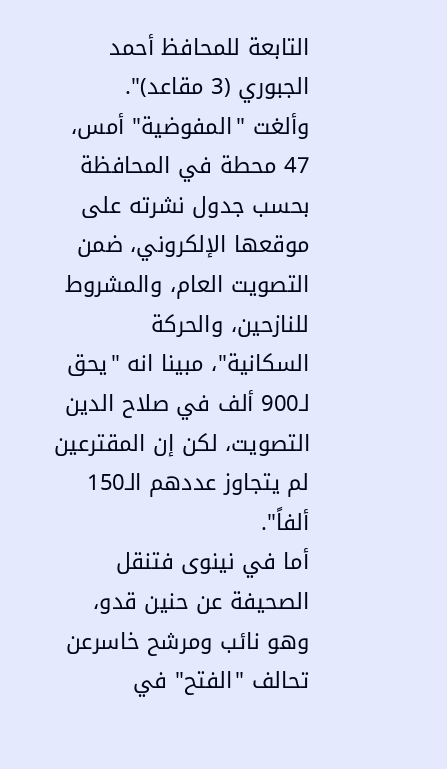التابعة للمحافظ أحمد الجبوري (3 مقاعد)".
وألغت "المفوضية" أمس، 47 محطة في المحافظة بحسب جدول نشرته على موقعها الإلكروني، ضمن التصويت العام، والمشروط للنازحين، والحركة السكانية"، مبينا انه "يحق لـ900 ألف في صلاح الدين التصويت، لكن إن المقترعين لم يتجاوز عددهم الـ150 ألفاً".
أما في نينوى فتنقل الصحيفة عن حنين قدو، وهو نائب ومرشح خاسرعن تحالف "الفتح" في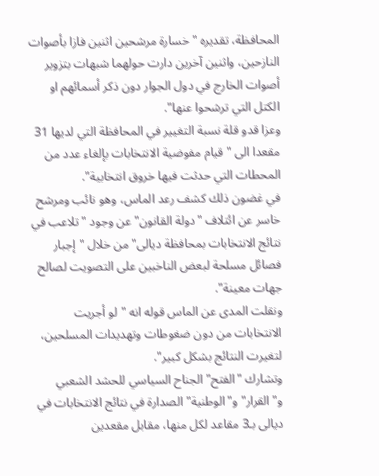المحافظة، تقديره "خسارة مرشحين اثنين فازا بأصوات النازحين، واثنين آخرين دارت حولهما شبهات بتزوير أصوات الخارج في دول الجوار دون ذكر أسمائهم او الكتل التي ترشحوا عنها".
وعزا قدو قلة نسبة التغيير في المحافظة التي لديها 31 مقعدا الى "قيام مفوضية الانتخابات بإلغاء عدد من المحطات التي حدثت فيها خروق انتخابية".
في غضون ذلك كشف رعد الماس، وهو نائب ومرشح خاسر عن ائتلاف "دولة القانون" عن وجود "تلاعب في نتائج الانتخابات بمحافظة ديالى" من خلال "إجبار فصائل مسلحة لبعض الناخبين على التصويت لصالح جهات معينة".
ونقلت المدى عن الماس قوله انه "لو أجريت الانتخابات من دون ضغوطات وتهديدات المسلحين، لتغيرت النتائج بشكل كبير".
وتشارك "الفتح" الجناح السياسي للحشد الشعبي و"القرار" و"الوطنية" الصدارة في نتائج الانتخابات في ديالى بـ3 مقاعد لكل منها، مقابل مقعدين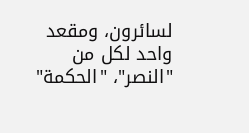لسائرون، ومقعد واحد لكل من "النصر"، "الحكمة"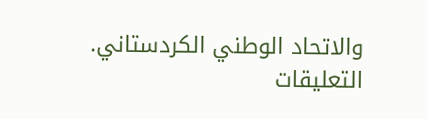والاتحاد الوطني الكردستاني.
التعليقات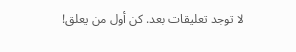لا توجد تعليقات بعد. كن أول من يعلق!